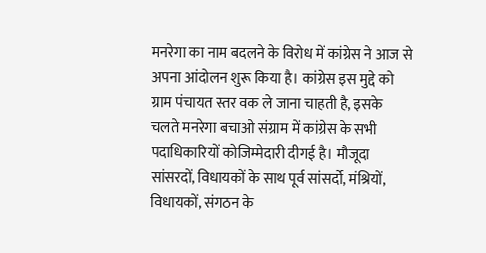मनरेगा का नाम बदलने के विरोध में कांग्रेस ने आज से अपना आंदोलन शुरू किया है। कांग्रेस इस मुद्दे को ग्राम पंचायत स्तर वक ले जाना चाहती है, इसके चलते मनरेगा बचाओ संग्राम में कांग्रेस के सभी पदाधिकारियों कोजिम्मेदारी दीगई है। मौजूदा सांसरदों, विधायकों के साथ पूर्व सांसर्दो, मंश्रियों, विधायकों, संगठन के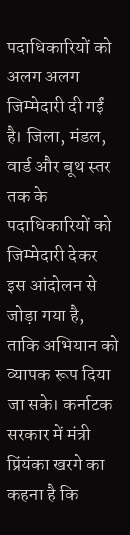पदाधिकारियों को अलग अलग जिम्मेदारी दी गईं है। जिला, मंडल, वार्ड और बूथ स्तर तक के पदाधिकारियों को जिम्मेदारी देकर इस आंदोलन से जोड़ा गया है, ताकि अभियान को व्यापक रूप दिया जा सके। कर्नाटक सरकार में मंत्री प्रिंयंका खरगे का कहना है कि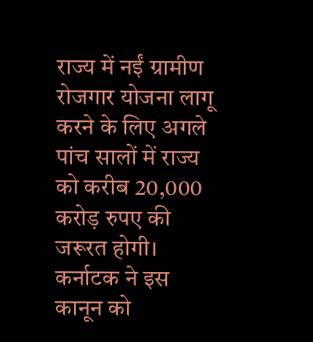राज्य में नईं ग्रामीण रोजगार योजना लागू करने के लिए अगले पांच सालों में राज्य को करीब 20,000 करोड़ रुपए की जरूरत होगी। कर्नाटक ने इस कानून को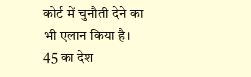कोर्ट में चुनौती देने का भी एलान किया है।
45 का देश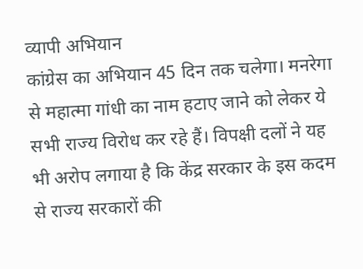व्यापी अभियान
कांग्रेस का अभियान 45 दिन तक चलेगा। मनरेगा से महात्मा गांधी का नाम हटाए जाने को लेकर ये सभी राज्य विरोध कर रहे हैं। विपक्षी दलों ने यह भी अरोप लगाया है कि केंद्र सरकार के इस कदम से राज्य सरकारों की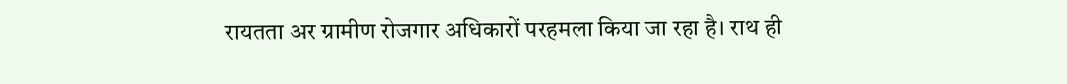रायतता अर ग्रामीण रोजगार अधिकारों परहमला किया जा रहा है। राथ ही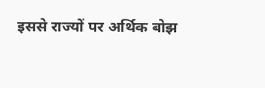इससे राज्यों पर अर्थिक बोझ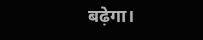बढ़ेगा।